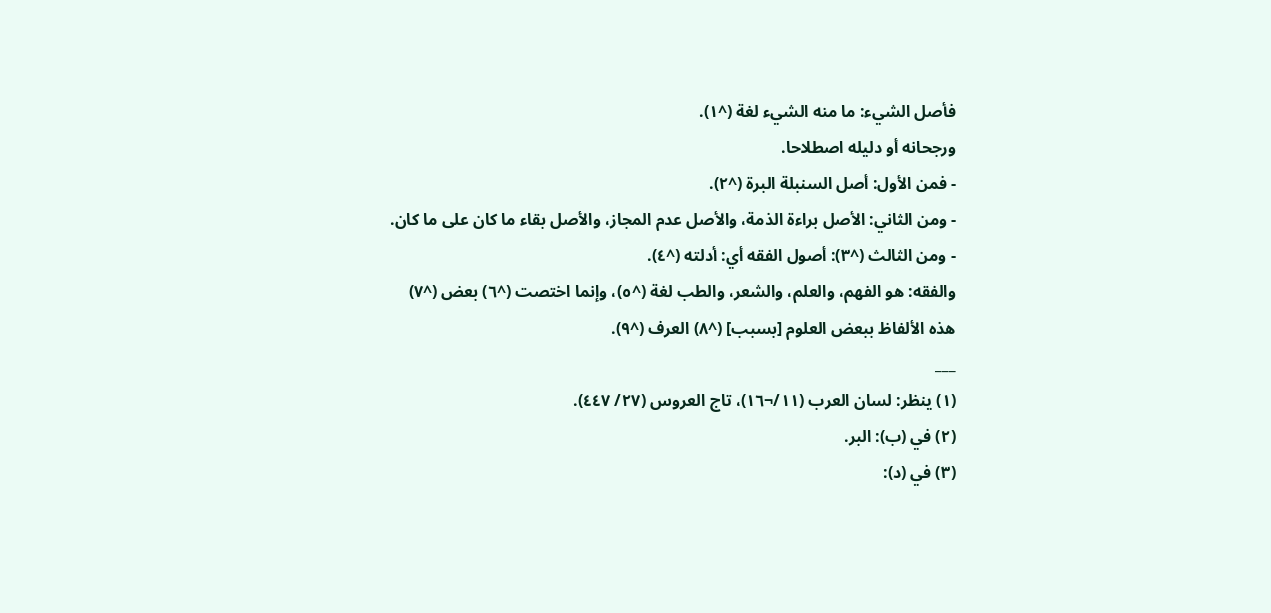فأصل الشيء: ما منه الشيء لغة (^١).
ورجحانه أو دليله اصطلاحا.
- فمن الأول: أصل السنبلة البرة (^٢).
- ومن الثاني: الأصل براءة الذمة، والأصل عدم المجاز، والأصل بقاء ما كان على ما كان.
- ومن الثالث (^٣): أصول الفقه أي: أدلته (^٤).
والفقه: هو الفهم، والعلم، والشعر، والطب لغة (^٥)، وإنما اختصت (^٦) بعض (^٧) هذه الألفاظ ببعض العلوم [بسبب] (^٨) العرف (^٩).
___
(١) ينظر: لسان العرب (١١/¬١٦)، تاج العروس (٢٧/ ٤٤٧).
(٢) في (ب): البر.
(٣) في (د):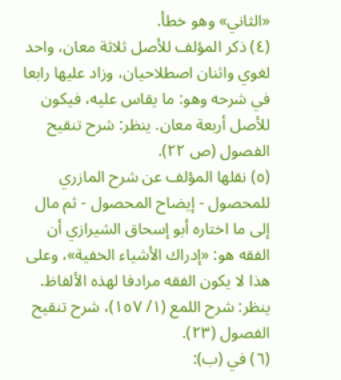«الثاني» وهو خطأ.
(٤) ذكر المؤلف للأصل ثلاثة معان، واحد لغوي واثنان اصطلاحيان، وزاد عليها رابعا في شرحه وهو: ما يقاس عليه، فيكون للأصل أربعة معان. ينظر: شرح تنقيح الفصول (ص ٢٢).
(٥) نقلها المؤلف عن شرح المازري للمحصول - إيضاح المحصول - ثم مال إلى ما اختاره أبو إسحاق الشيرازي أن الفقه هو: «إدراك الأشياء الخفية»، وعلى هذا لا يكون الفقه مرادفا لهذه الألفاظ. ينظر: شرح اللمع (١/ ١٥٧)، شرح تنقيح الفصول (٢٣).
(٦) في (ب):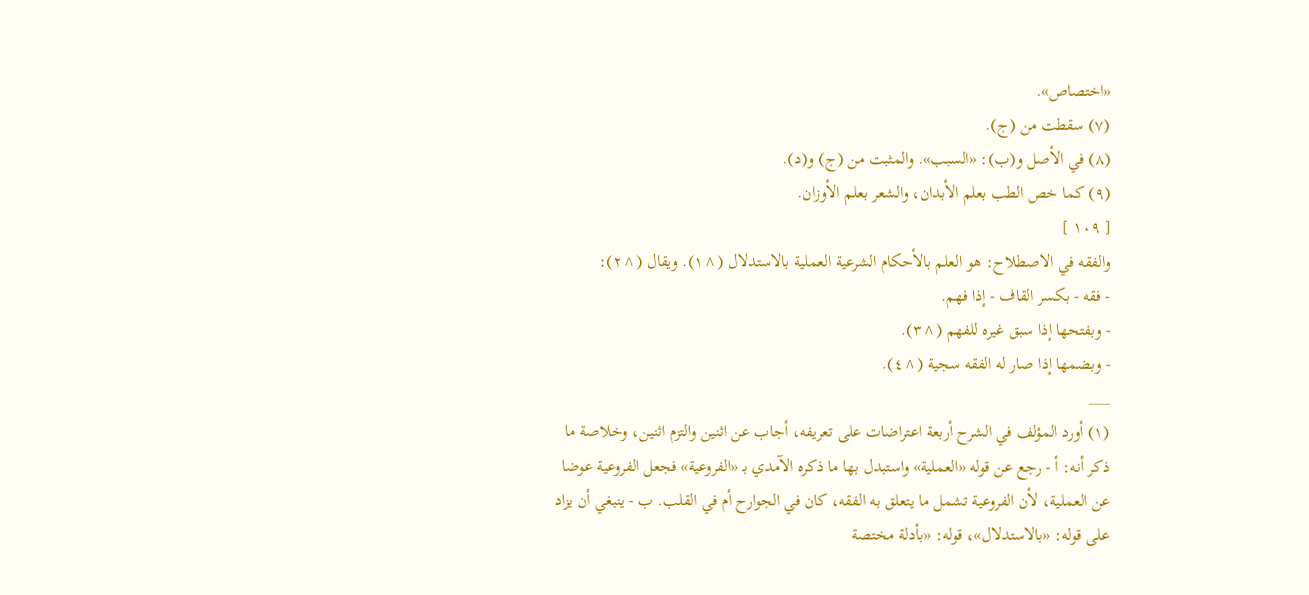«اختصاص».
(٧) سقطت من (ج).
(٨) في الأصل و(ب): «السبب». والمثبت من (ج) و(د).
(٩) كما خص الطب بعلم الأبدان، والشعر بعلم الأوزان.
[ ١٠٩ ]
والفقه في الاصطلاح: هو العلم بالأحكام الشرعية العملية بالاستدلال (^١). ويقال (^٢):
- فقه - بكسر القاف - إذا فهم.
- وبفتحها إذا سبق غيره للفهم (^٣).
- وبضمها إذا صار له الفقه سجية (^٤).
___
(١) أورد المؤلف في الشرح أربعة اعتراضات على تعريفه، أجاب عن اثنين والتزم اثنين، وخلاصة ما ذكر أنه: أ - رجع عن قوله «العملية» واستبدل بها ما ذكره الآمدي بـ «الفروعية» فجعل الفروعية عوضا عن العملية، لأن الفروعية تشمل ما يتعلق به الفقه، كان في الجوارح أم في القلب. ب - ينبغي أن يزاد على قوله: «بالاستدلال»، قوله: «بأدلة مختصة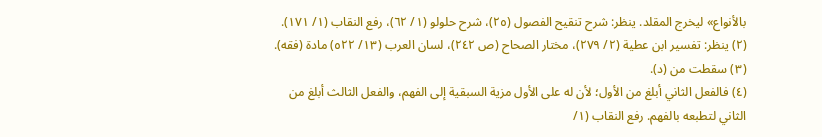بالأنواع» ليخرج المقلد. ينظر: شرح تنقيح الفصول (٢٥)، شرح حلولو (١/ ٦٢)، رفع النقاب (١/ ١٧١).
(٢) ينظر: تفسير ابن عطية (٢/ ٢٧٩)، مختار الصحاح (ص ٢٤٢)، لسان العرب (١٣/ ٥٢٢) مادة (فقه).
(٣) سقطت من (د).
(٤) فالفعل الثاني أبلغ من الأول؛ لأن له على الأول مزية السبقية إلى الفهم، والفعل الثالث أبلغ من الثاني لتطبعه بالفهم. رفع النقاب (١/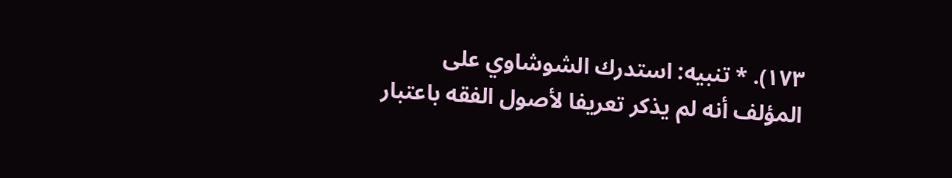١٧٣). * تنبيه: استدرك الشوشاوي على المؤلف أنه لم يذكر تعريفا لأصول الفقه باعتبار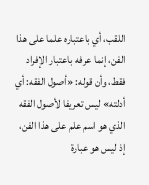اللقب، أي باعتباره علما على هذا الفن، إنما عرفه باعتبار الإفراد فقط، وأن قوله: «أصول الفقه: أي أدلته» ليس تعريفا لأصول الفقه الذي هو اسم علم على هذا الفن، إذ ليس هو عبارة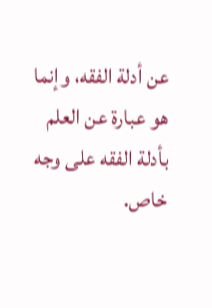عن أدلة الفقه، وإنما هو عبارة عن العلم بأدلة الفقه على وجه خاص.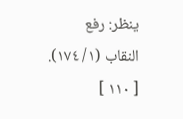ينظر: رفع النقاب (١/ ١٧٤).
[ ١١٠ ]